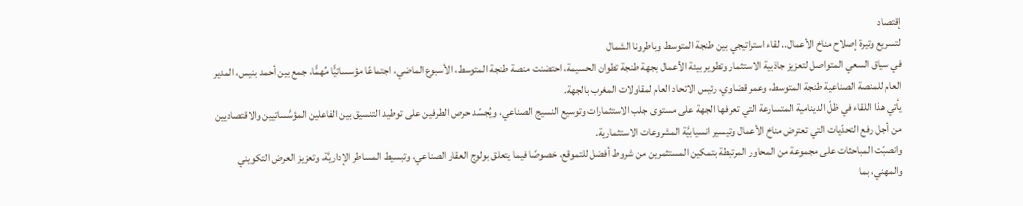إقتصاد
لتسريع وتيرة إصلاح مناخ الأعمال.. لقاء استراتيجي بين طنجة المتوسط وباطرونا الشمال
في سياق السعي المتواصل لتعزيز جاذبية الاستثمار وتطوير بيئة الأعمال بجهة طنجة تطوان الحسيمة، احتضنت منصة طنجة المتوسط، الأسبوع الماضي، اجتماعًا مؤسساتيًّا مُهمًّا، جمع بين أحمد بنيس، المدير العام للمنصة الصناعية طنجة المتوسط، وعمر قضاوي، رئيس الاتحاد العام لمقاولات المغرب بالجهة.
يأتي هذا اللقاء في ظلّ الدينامية المتسارعة التي تعرفها الجهة على مستوى جلب الاستثمارات وتوسيع النسيج الصناعي، ويُجسّد حرص الطرفين على توطيد التنسيق بين الفاعلين المؤسَّساتيين والاقتصاديين من أجل رفع التحدّيات التي تعترض مناخ الأعمال وتيسير انسيابيَّة المشروعات الاستثمارية.
وانصبّت المباحثات على مجموعة من المحاور المرتبطة بتمكين المستثمرين من شروط أفضل للتموقع، خصوصًا فيما يتعلق بولوج العقار الصناعي، وتبسيط المساطر الإداريَّة، وتعزيز العرض التكويني والمهني، بما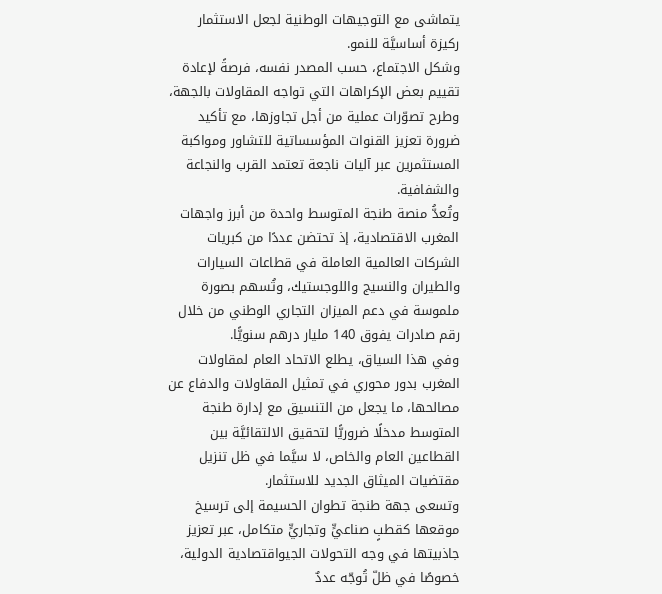يتماشى مع التوجيهات الوطنية لجعل الاستثمار ركيزة أساسيَّة للنمو.
وشكل الاجتماع، حسب المصدر نفسه، فرصةً لإعادة تقييم بعض الإكراهات التي تواجه المقاولات بالجهة، وطرح تصوّرات عملية من أجل تجاوزها، مع تأكيد ضرورة تعزيز القنوات المؤسساتية للتشاور ومواكبة المستثمرين عبر آليات ناجعة تعتمد القرب والنجاعة والشفافية.
وتُعدُّ منصة طنجة المتوسط واحدة من أبرز واجهات المغرب الاقتصادية، إذ تحتضن عددًا من كبريات الشركات العالمية العاملة في قطاعات السيارات والطيران والنسيج واللوجستيك، وتُسهم بصورة ملموسة في دعم الميزان التجاري الوطني من خلال رقم صادرات يفوق 140 مليار درهم سنويًّا.
وفي هذا السياق، يطلع الاتحاد العام لمقاولات المغرب بدور محوري في تمثيل المقاولات والدفاع عن مصالحها، ما يجعل من التنسيق مع إدارة طنجة المتوسط مدخلًا ضروريًّا لتحقيق الالتقائيَّة بين القطاعين العام والخاص، لا سيَّما في ظل تنزيل مقتضيات الميثاق الجديد للاستثمار.
وتسعى جهة طنجة تطوان الحسيمة إلى ترسيخ موقعها كقطبٍ صناعيٍّ وتجاريٍّ متكامل، عبر تعزيز جاذبيتها في وجه التحولات الجيواقتصادية الدولية، خصوصًا في ظلّ تُوجّه عددٌ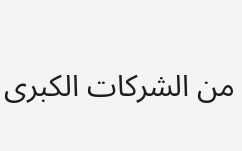من الشركات الكبرى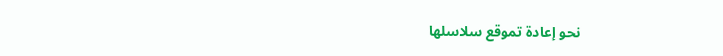نحو إعادة تموقع سلاسلها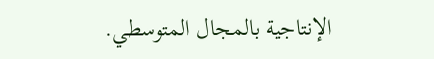الإنتاجية بالمجال المتوسطي.